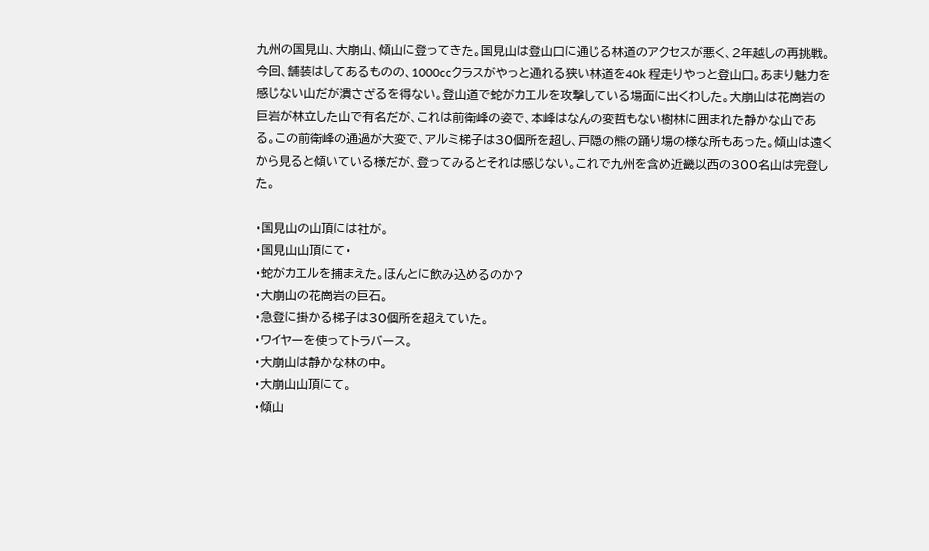九州の国見山、大崩山、傾山に登ってきた。国見山は登山口に通じる林道のアクセスが悪く、2年越しの再挑戦。今回、舗装はしてあるものの、1000ccクラスがやっと通れる狭い林道を40k 程走りやっと登山口。あまり魅力を感じない山だが潰さざるを得ない。登山道で蛇がカエルを攻撃している場面に出くわした。大崩山は花崗岩の巨岩が林立した山で有名だが、これは前衛峰の姿で、本峰はなんの変哲もない樹林に囲まれた静かな山である。この前衛峰の通過が大変で、アルミ梯子は30個所を超し、戸隠の熊の踊り場の様な所もあった。傾山は遠くから見ると傾いている様だが、登ってみるとそれは感じない。これで九州を含め近畿以西の300名山は完登した。

・国見山の山頂には社が。
・国見山山頂にて・
・蛇がカエルを捕まえた。ほんとに飲み込めるのか?
・大崩山の花崗岩の巨石。
・急登に掛かる梯子は30個所を超えていた。
・ワイヤーを使ってトラバース。
・大崩山は静かな林の中。
・大崩山山頂にて。
・傾山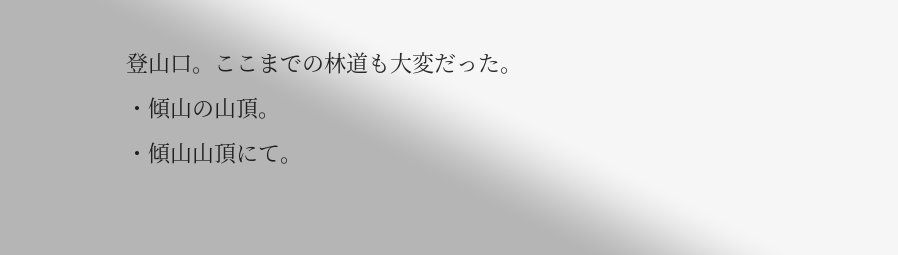登山口。ここまでの林道も大変だった。
・傾山の山頂。
・傾山山頂にて。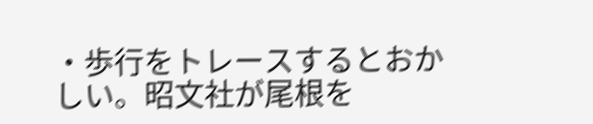・歩行をトレースするとおかしい。昭文社が尾根を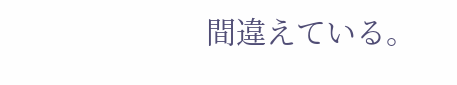間違えている。